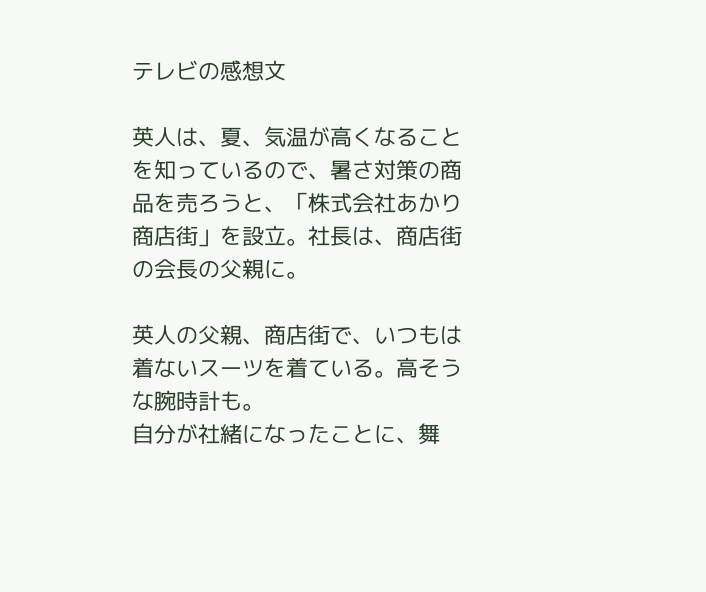テレビの感想文

英人は、夏、気温が高くなることを知っているので、暑さ対策の商品を売ろうと、「株式会社あかり商店街」を設立。社長は、商店街の会長の父親に。

英人の父親、商店街で、いつもは着ないスーツを着ている。高そうな腕時計も。
自分が社緒になったことに、舞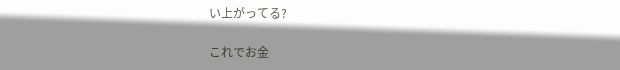い上がってる?

これでお金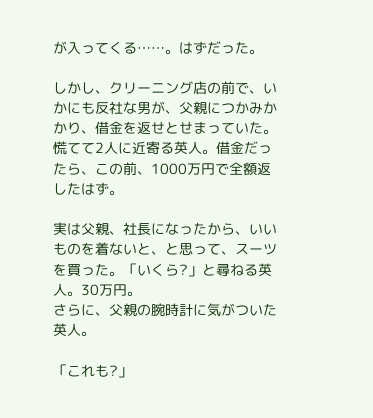が入ってくる……。はずだった。

しかし、クリーニング店の前で、いかにも反社な男が、父親につかみかかり、借金を返せとせまっていた。慌てて2人に近寄る英人。借金だったら、この前、1000万円で全額返したはず。

実は父親、社長になったから、いいものを着ないと、と思って、スーツを買った。「いくら?」と尋ねる英人。30万円。
さらに、父親の腕時計に気がついた英人。

「これも?」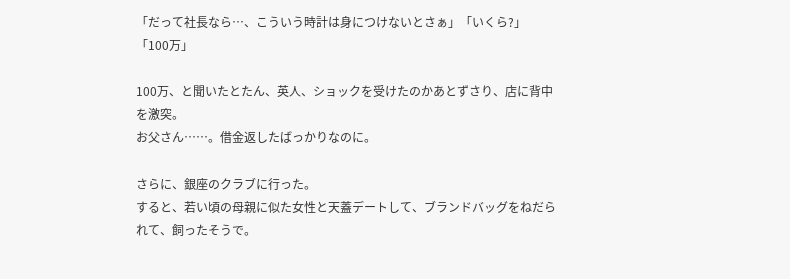「だって社長なら…、こういう時計は身につけないとさぁ」「いくら?」「100万」

100万、と聞いたとたん、英人、ショックを受けたのかあとずさり、店に背中を激突。
お父さん……。借金返したばっかりなのに。

さらに、銀座のクラブに行った。
すると、若い頃の母親に似た女性と天蓋デートして、ブランドバッグをねだられて、飼ったそうで。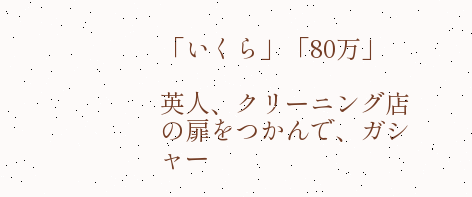「いくら」「80万」

英人、クリーニング店の扉をつかんで、ガシャー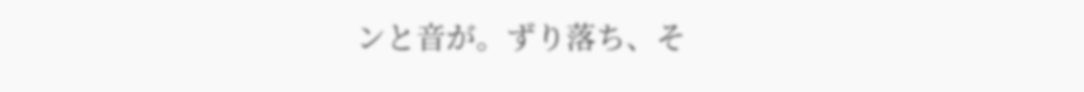ンと音が。ずり落ち、そ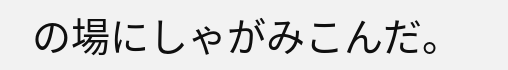の場にしゃがみこんだ。